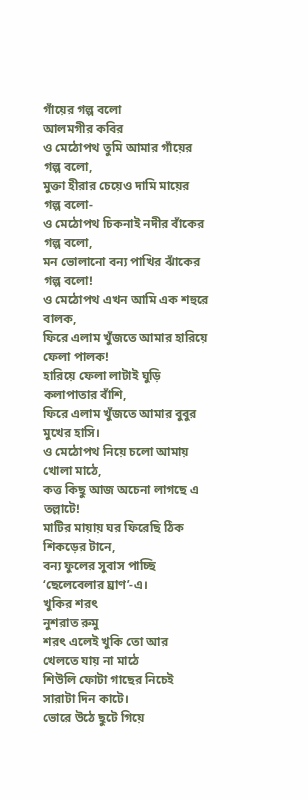গাঁয়ের গল্প বলো
আলমগীর কবির
ও মেঠোপথ তুমি আমার গাঁয়ের গল্প বলো,
মুক্তা হীরার চেয়েও দামি মায়ের গল্প বলো-
ও মেঠোপথ চিকনাই নদীর বাঁকের গল্প বলো,
মন ভোলানো বন্য পাখির ঝাঁকের গল্প বলো!
ও মেঠোপথ এখন আমি এক শহুরে বালক,
ফিরে এলাম খুঁজতে আমার হারিয়ে ফেলা পালক!
হারিয়ে ফেলা লাটাই ঘুড়ি কলাপাতার বাঁশি,
ফিরে এলাম খুঁজতে আমার বুবুর মুখের হাসি।
ও মেঠোপথ নিয়ে চলো আমায় খোলা মাঠে,
কত্ত কিছু আজ অচেনা লাগছে এ তল্লাটে!
মাটির মায়ায় ঘর ফিরেছি ঠিক শিকড়ের টানে,
বন্য ফুলের সুবাস পাচ্ছি ‘ছেলেবেলার ঘ্রাণ’-এ।
খুকির শরৎ
নুশরাত রুমু
শরৎ এলেই খুকি তো আর
খেলতে যায় না মাঠে
শিউলি ফোটা গাছের নিচেই
সারাটা দিন কাটে।
ভোরে উঠে ছুটে গিয়ে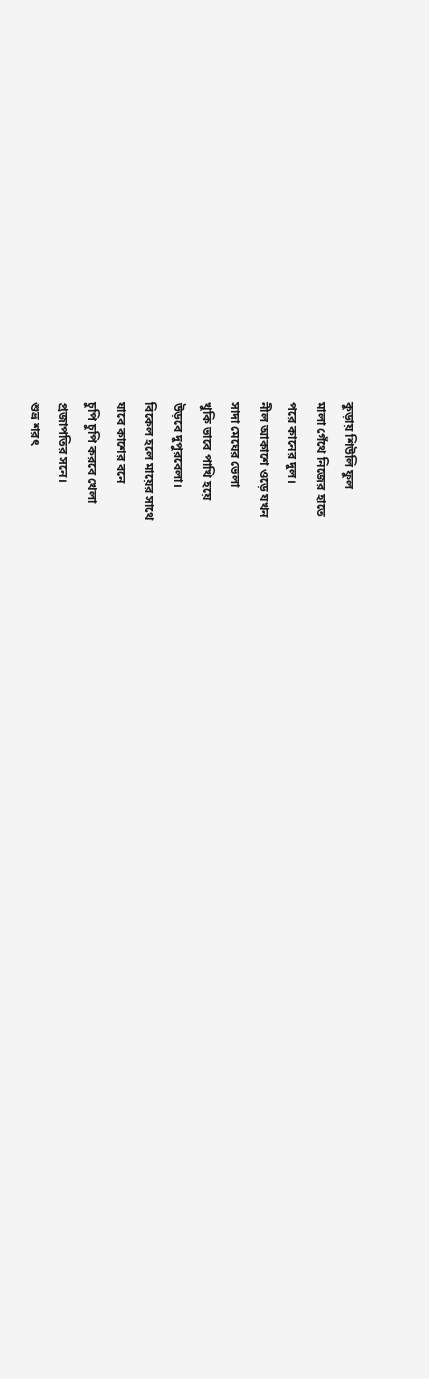কুড়ায় শিউলি ফুল
মালা গেঁথে নিজের হাতে
পরে কানের দুল।
নীল আকাশে ওড়ে যখন
সাদা মেঘের ভেলা
খুকি ভাবে পাখি হয়ে
উড়বে দুপুরবেলা।
বিকেল হলে মায়ের সাথে
যাবে কাশের বনে
চুপি চুপি করবে খেলা
প্রজাপতির সনে।
শুভ্র শরৎ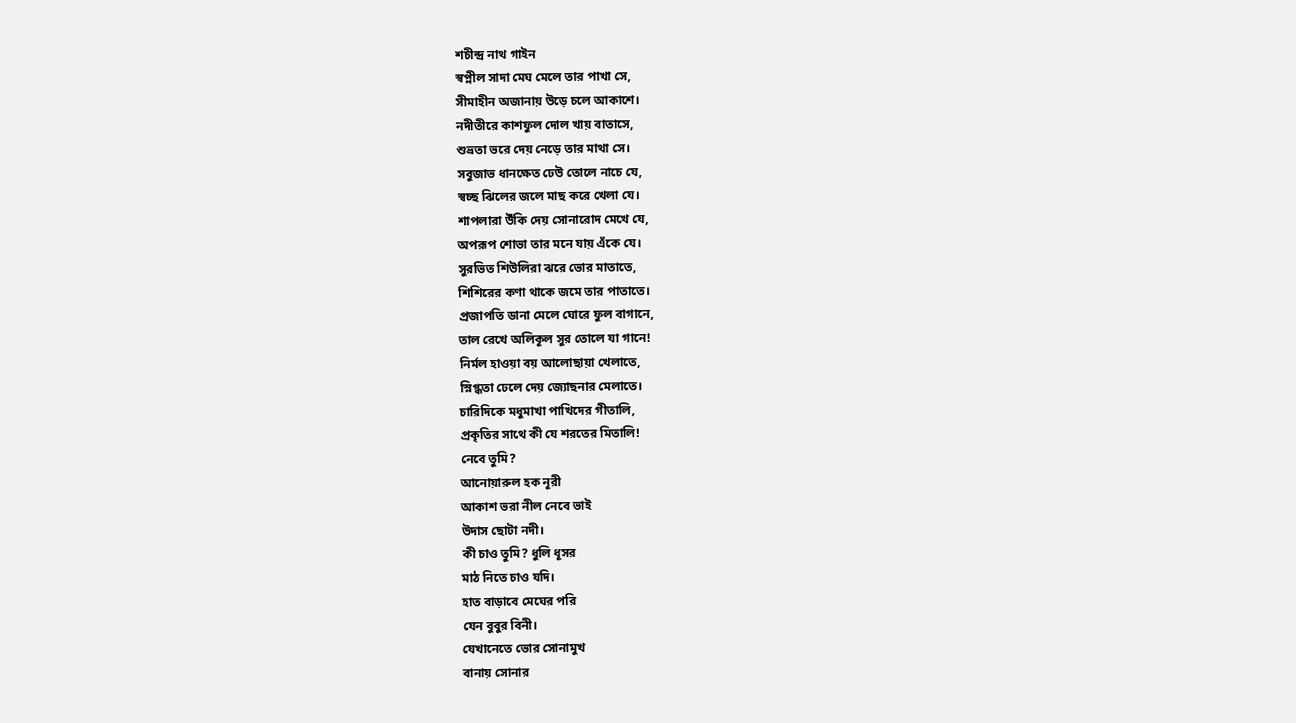শচীন্দ্র নাথ গাইন
স্বপ্নীল সাদা মেঘ মেলে তার পাখা সে,
সীমাহীন অজানায় উড়ে চলে আকাশে।
নদীতীরে কাশফুল দোল খায় বাতাসে,
শুভ্রতা ভরে দেয় নেড়ে তার মাথা সে।
সবুজাভ ধানক্ষেত ঢেউ তোলে নাচে যে,
স্বচ্ছ ঝিলের জলে মাছ করে খেলা যে।
শাপলারা উঁকি দেয় সোনারোদ মেখে যে,
অপরূপ শোভা তার মনে যায় এঁকে যে।
সুরভিত শিউলিরা ঝরে ভোর মাতাতে,
শিশিরের কণা থাকে জমে তার পাতাতে।
প্রজাপতি ডানা মেলে ঘোরে ফুল বাগানে,
তাল রেখে অলিকূল সুর তোলে যা গানে!
নির্মল হাওয়া বয় আলোছায়া খেলাতে,
স্নিগ্ধতা ঢেলে দেয় জ্যোছনার মেলাতে।
চারিদিকে মধুমাখা পাখিদের গীতালি,
প্রকৃতির সাথে কী যে শরতের মিতালি!
নেবে তুমি?
আনোয়ারুল হক নূরী
আকাশ ভরা নীল নেবে ভাই
উদাস ছোটা নদী।
কী চাও তুমি? ধুলি ধূসর
মাঠ নিতে চাও যদি।
হাত বাড়াবে মেঘের পরি
যেন বুবুর বিনী।
যেখানেতে ভোর সোনামুখ
বানায় সোনার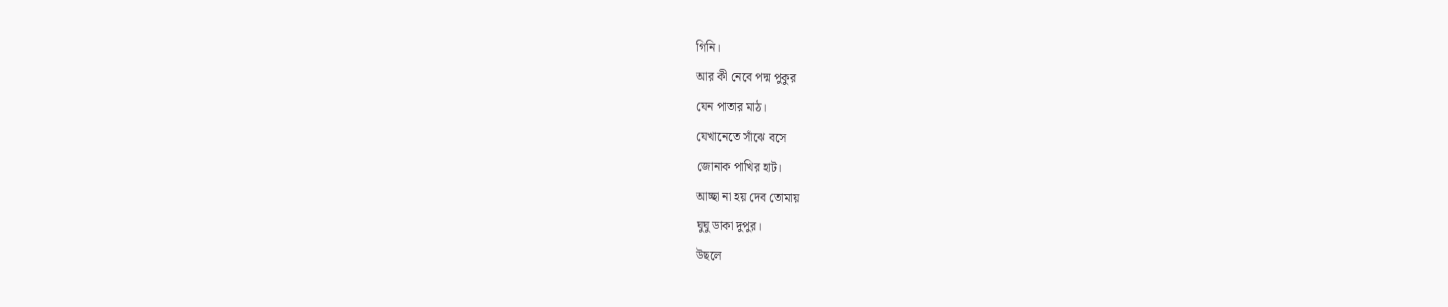গিনি।
আর কী নেবে পদ্ম পুকুর
যেন পাতার মাঠ।
যেখানেতে সাঁঝে বসে
জোনাক পাখির হাট।
আচ্ছা না হয় দেব তোমায়
ঘুঘু ডাকা দুপুর।
উছলে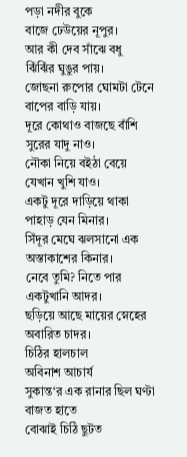পড়া নদীর বুকে
বাজে ঢেউয়ের নূপুর।
আর কী দেব সাঁঝে বধু
ঝিঁঝিঁর ঘুঙুর পায়।
জোছনা রুপোর ঘোমটা টেনে
বাপের বাড়ি যায়।
দূরে কোথাও বাজছে বাঁশি
সুরের যাদু নাও।
নৌকা নিয়ে বইঠা বেয়ে
যেখান খুশি যাও।
একটু দূরে দাড়িয়ে থাকা
পাহাড় যেন মিনার।
সিঁদূর মেঘে ঝলসানো এক
অস্তাকাশের কিনার।
নেবে তুমি? নিতে পার
একটুখানি আদর।
ছড়িয়ে আছে মায়ের স্নেহের
অবারিত চাদর।
চিঠির হালচাল
অবিনাশ আচার্য
সুকান্ত‘র এক রানার ছিল ঘণ্টা বাজত হাতে
বোঝাই চিঠি ছুটত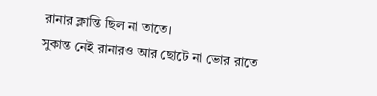রানার ক্লান্তি ছিল না তাতে।
সুকান্ত নেই রানারও আর ছোটে না ভোর রাতে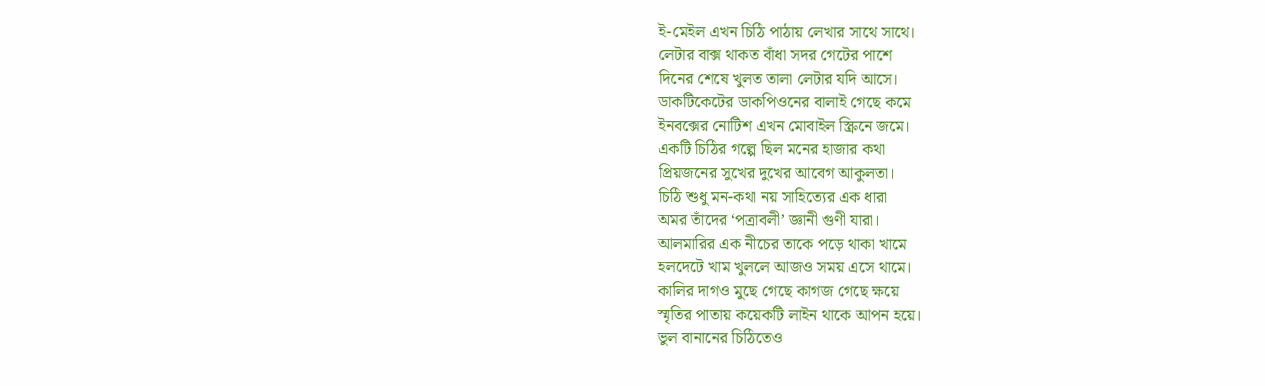ই-মেইল এখন চিঠি পাঠায় লেখার সাথে সাথে।
লেটার বাক্স থাকত বাঁধা সদর গেটের পাশে
দিনের শেষে খুলত তালা লেটার যদি আসে।
ডাকটিকেটের ডাকপিওনের বালাই গেছে কমে
ইনবক্সের নোটিশ এখন মোবাইল স্ক্রিনে জমে।
একটি চিঠির গল্পে ছিল মনের হাজার কথা
প্রিয়জনের সুখের দুখের আবেগ আকুলতা।
চিঠি শুধু মন-কথা নয় সাহিত্যের এক ধারা
অমর তাঁদের ‘পত্রাবলী’ জ্ঞানী গুণী যারা।
আলমারির এক নীচের তাকে পড়ে থাকা খামে
হলদেটে খাম খুললে আজও সময় এসে থামে।
কালির দাগও মুছে গেছে কাগজ গেছে ক্ষয়ে
স্মৃতির পাতায় কয়েকটি লাইন থাকে আপন হয়ে।
ভুল বানানের চিঠিতেও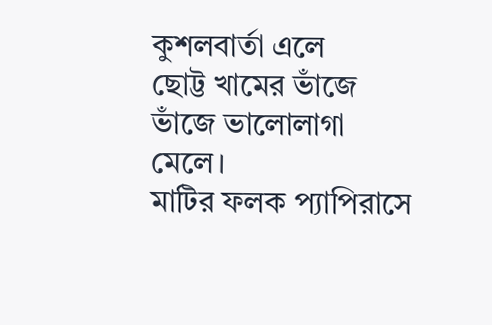কুশলবার্তা এলে
ছোট্ট খামের ভাঁজে ভাঁজে ভালোলাগা মেলে।
মাটির ফলক প্যাপিরাসে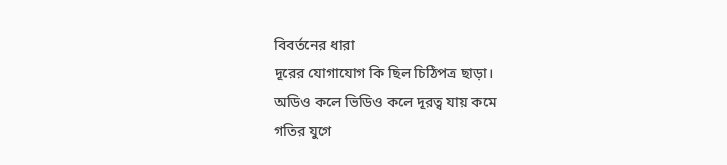বিবর্তনের ধারা
দূরের যোগাযোগ কি ছিল চিঠিপত্র ছাড়া।
অডিও কলে ভিডিও কলে দূরত্ব যায় কমে
গতির যুগে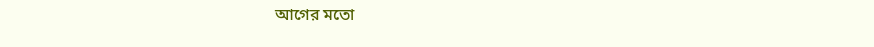আগের মতো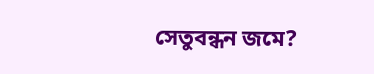সেতুবন্ধন জমে?